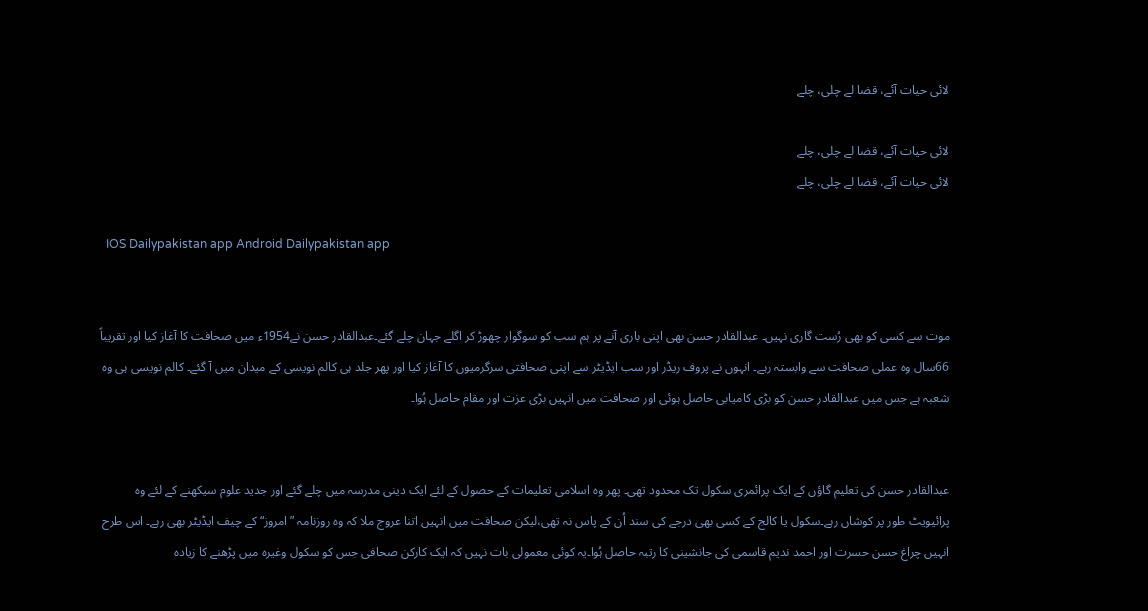لائی حیات آئے، قضا لے چلی، چلے

لائی حیات آئے، قضا لے چلی، چلے
لائی حیات آئے، قضا لے چلی، چلے

  IOS Dailypakistan app Android Dailypakistan app


موت سے کسی کو بھی رُست گاری نہیں۔ عبدالقادر حسن بھی اپنی باری آنے پر ہم سب کو سوگوار چھوڑ کر اگلے جہان چلے گئے۔عبدالقادر حسن نے1954ء میں صحافت کا آغاز کیا اور تقریباً 66سال وہ عملی صحافت سے وابستہ رہے۔ انہوں نے پروف ریڈر اور سب ایڈیٹر سے اپنی صحافتی سرگرمیوں کا آغاز کیا اور پھر جلد ہی کالم نویسی کے میدان میں آ گئے۔ کالم نویسی ہی وہ شعبہ ہے جس میں عبدالقادر حسن کو بڑی کامیابی حاصل ہوئی اور صحافت میں انہیں بڑی عزت اور مقام حاصل ہُوا۔


عبدالقادر حسن کی تعلیم گاؤں کے ایک پرائمری سکول تک محدود تھی۔ پھر وہ اسلامی تعلیمات کے حصول کے لئے ایک دینی مدرسہ میں چلے گئے اور جدید علوم سیکھنے کے لئے وہ پرائیویٹ طور پر کوشاں رہے۔سکول یا کالج کے کسی بھی درجے کی سند اُن کے پاس نہ تھی،لیکن صحافت میں انہیں اتنا عروج ملا کہ وہ روزنامہ ”امروز“ کے چیف ایڈیٹر بھی رہے۔ اس طرح انہیں چراغ حسن حسرت اور احمد ندیم قاسمی کی جانشینی کا رتبہ حاصل ہُوا۔یہ کوئی معمولی بات نہیں کہ ایک کارکن صحافی جس کو سکول وغیرہ میں پڑھنے کا زیادہ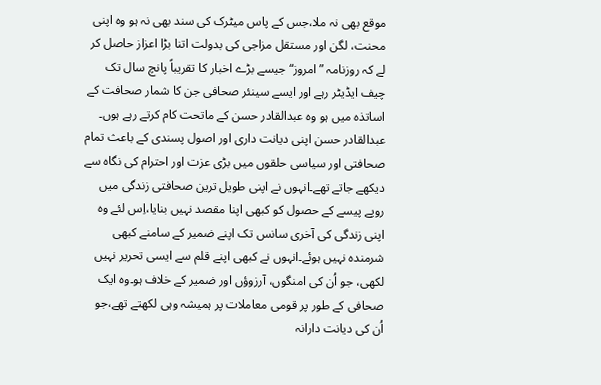موقع بھی نہ ملا،جس کے پاس میٹرک کی سند بھی نہ ہو وہ اپنی محنت، لگن اور مستقل مزاجی کی بدولت اتنا بڑا اعزاز حاصل کر لے کہ روزنامہ ”امروز“ جیسے بڑے اخبار کا تقریباً پانچ سال تک چیف ایڈیٹر رہے اور ایسے سینئر صحافی جن کا شمار صحافت کے اساتذہ میں ہو وہ عبدالقادر حسن کے ماتحت کام کرتے رہے ہوں۔
عبدالقادر حسن اپنی دیانت داری اور اصول پسندی کے باعث تمام صحافتی اور سیاسی حلقوں میں بڑی عزت اور احترام کی نگاہ سے دیکھے جاتے تھے۔انہوں نے اپنی طویل ترین صحافتی زندگی میں روپے پیسے کے حصول کو کبھی اپنا مقصد نہیں بنایا،اِس لئے وہ اپنی زندگی کی آخری سانس تک اپنے ضمیر کے سامنے کبھی شرمندہ نہیں ہوئے۔انہوں نے کبھی اپنے قلم سے ایسی تحریر نہیں لکھی، جو اُن کی امنگوں، آرزوؤں اور ضمیر کے خلاف ہو۔وہ ایک صحافی کے طور پر قومی معاملات پر ہمیشہ وہی لکھتے تھے،جو اُن کی دیانت دارانہ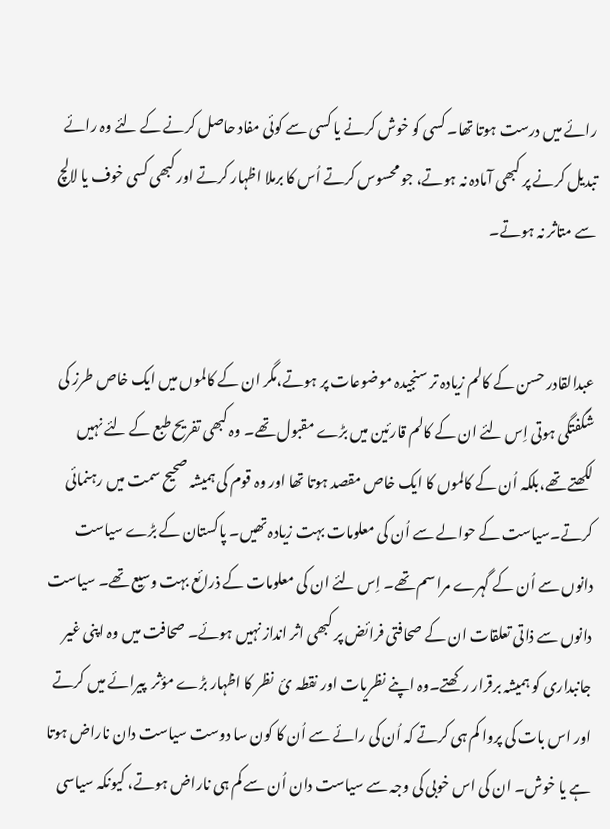رائے میں درست ہوتا تھا۔ کسی کو خوش کرنے یا کسی سے کوئی مفاد حاصل کرنے کے لئے وہ رائے تبدیل کرنے پر کبھی آمادہ نہ ہوتے، جو محسوس کرتے اُس کا برملا اظہار کرتے اور کبھی کسی خوف یا لالچ سے متاثر نہ ہوتے۔


عبدالقادر حسن کے کالم زیادہ تر سنجیدہ موضوعات پر ہوتے،مگر ان کے کالموں میں ایک خاص طرز کی شگفتگی ہوتی اِس لئے ان کے کالم قارئین میں بڑے مقبول تھے۔ وہ کبھی تفریح طبع کے لئے نہیں لکھتے تھے،بلکہ اُن کے کالموں کا ایک خاص مقصد ہوتا تھا اور وہ قوم کی ہمیشہ صحیح سمت میں رہنمائی کرتے۔سیاست کے حوالے سے اُن کی معلومات بہت زیادہ تھیں۔ پاکستان کے بڑے سیاست دانوں سے اُن کے گہرے مراسم تھے۔ اِس لئے ان کی معلومات کے ذرائع بہت وسیع تھے۔ سیاست دانوں سے ذاتی تعلقات ان کے صحافتی فرائض پر کبھی اثر انداز نہیں ہوئے۔ صحافت میں وہ اپنی غیر جانبداری کو ہمیشہ برقرار رکھتے۔وہ اپنے نظریات اور نقطہ ئ  نظر کا اظہار بڑے مؤثر  پیرائے میں کرتے اور اس بات کی پروا کم ہی کرتے کہ اُن کی رائے سے اُن کا کون سا دوست سیاست دان ناراض ہوتا ہے یا خوش۔ ان کی اس خوبی کی وجہ سے سیاست دان اُن سے کم ہی ناراض ہوتے، کیونکہ سیاسی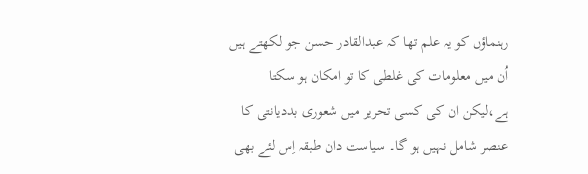رہنماؤں کو یہ علم تھا کہ عبدالقادر حسن جو لکھتے ہیں اُن میں معلومات کی غلطی کا تو امکان ہو سکتا ہے،لیکن ان کی کسی تحریر میں شعوری بددیانتی کا عنصر شامل نہیں ہو گا۔ سیاست دان طبقہ اِس لئے بھی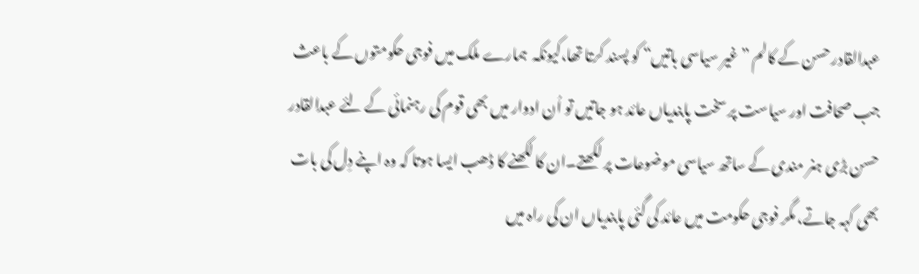عبدالقادر حسن کے کالم ”غیر سیاسی باتیں“ کو پسند کرتا تھا،کیونکہ  ہمارے ملک میں فوجی حکومتوں کے باعث جب صحافت اور سیاست پر سخت پابندیاں عائد ہو جاتیں تو اُن ادوار میں بھی قوم کی رہنمائی کے لئے عبدالقادر حسن بڑی ہنر مندی کے ساتھ سیاسی موضوعات پر لکھتے۔ان کا لکھنے کا ڈھب ایسا ہوتا کہ وہ اپنے دِل کی بات بھی کہہ جاتے، مگر فوجی حکومت میں عائد کی گئی پابندیاں ان کی راہ میں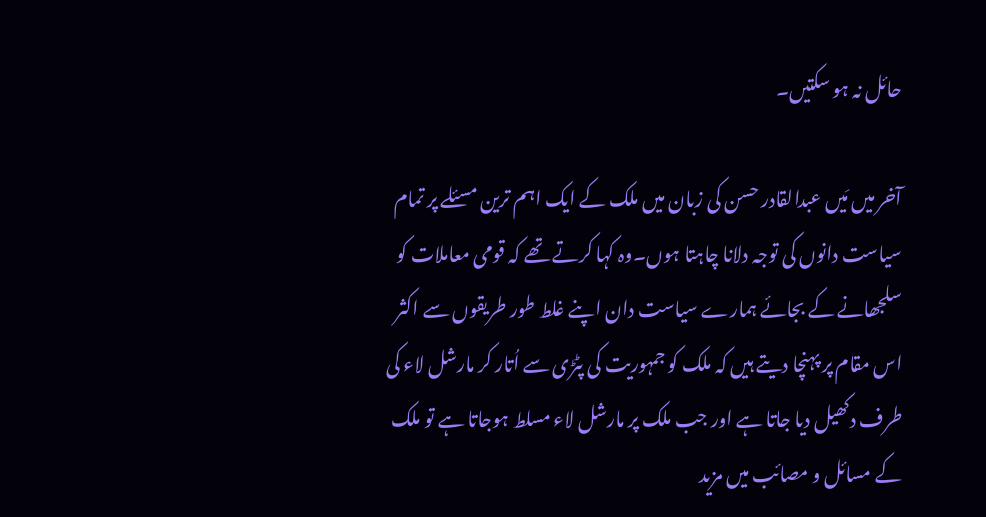حائل نہ ہو سکتیں۔

آخر میں مَیں عبدالقادر حسن کی زبان میں ملک کے ایک اہم ترین مسئلے پر تمام سیاست دانوں کی توجہ دلانا چاہتا ہوں۔وہ کہا کرتے تھے کہ قومی معاملات کو سلجھانے کے بجائے ہمارے سیاست دان اپنے غلط طور طریقوں سے اکثر اس مقام پر پہنچا دیتے ہیں کہ ملک کو جمہوریت کی پٹڑی سے اُتار کر مارشل لاء کی طرف دکھیل دیا جاتا ہے اور جب ملک پر مارشل لاء مسلط ہوجاتا ہے تو ملک کے مسائل و مصائب میں مزید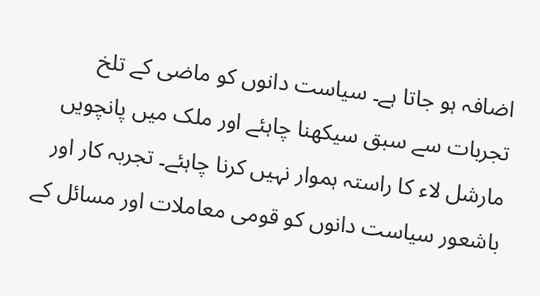اضافہ ہو جاتا ہے۔ سیاست دانوں کو ماضی کے تلخ تجربات سے سبق سیکھنا چاہئے اور ملک میں پانچویں مارشل لاء کا راستہ ہموار نہیں کرنا چاہئے۔ تجربہ کار اور باشعور سیاست دانوں کو قومی معاملات اور مسائل کے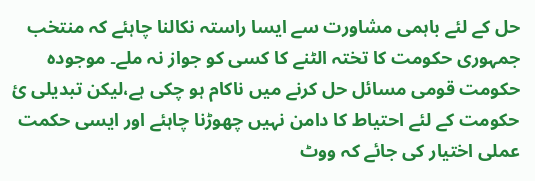حل کے لئے باہمی مشاورت سے ایسا راستہ نکالنا چاہئے کہ منتخب جمہوری حکومت کا تختہ الٹنے کا کسی کو جواز نہ ملے۔ موجودہ حکومت قومی مسائل حل کرنے میں ناکام ہو چکی ہے،لیکن تبدیلی ئ حکومت کے لئے احتیاط کا دامن نہیں چھوڑنا چاہئے اور ایسی حکمت عملی اختیار کی جائے کہ ووٹ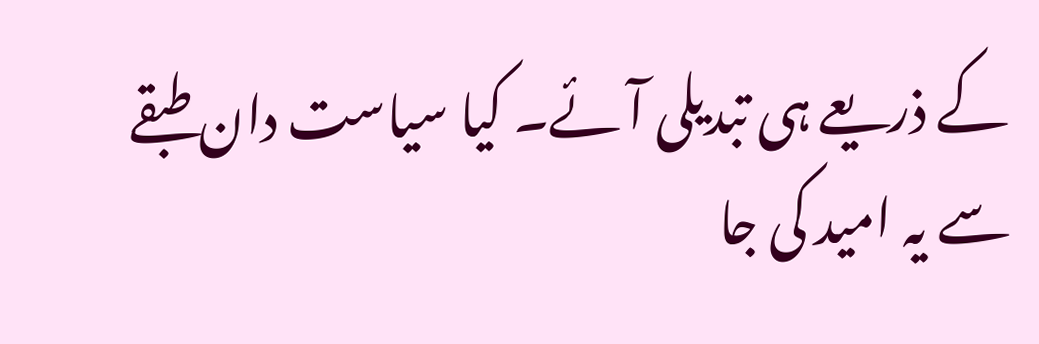کے ذریعے ہی تبدیلی آئے۔ کیا سیاست دان طبقے سے یہ امید کی جا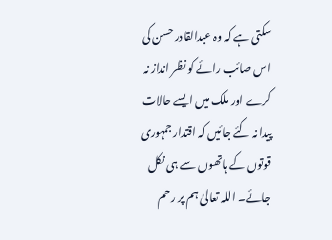سکتی ہے کہ وہ عبدالقادر حسن کی اس صائب رائے کو نظر انداز نہ کرے اور ملک میں ایسے حالات پیدا نہ کئے جائیں کہ اقتدار جمہوری قوتوں کے ہاتھوں سے ہی نکل جائے۔ اللہ تعالیٰ ہم پر رحم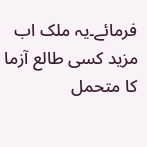فرمائے۔یہ ملک اب مزید کسی طالع آزما کا متحمل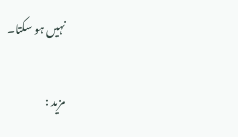نہیں ہو سکتا۔

مزید :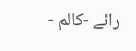رائے -کالم -